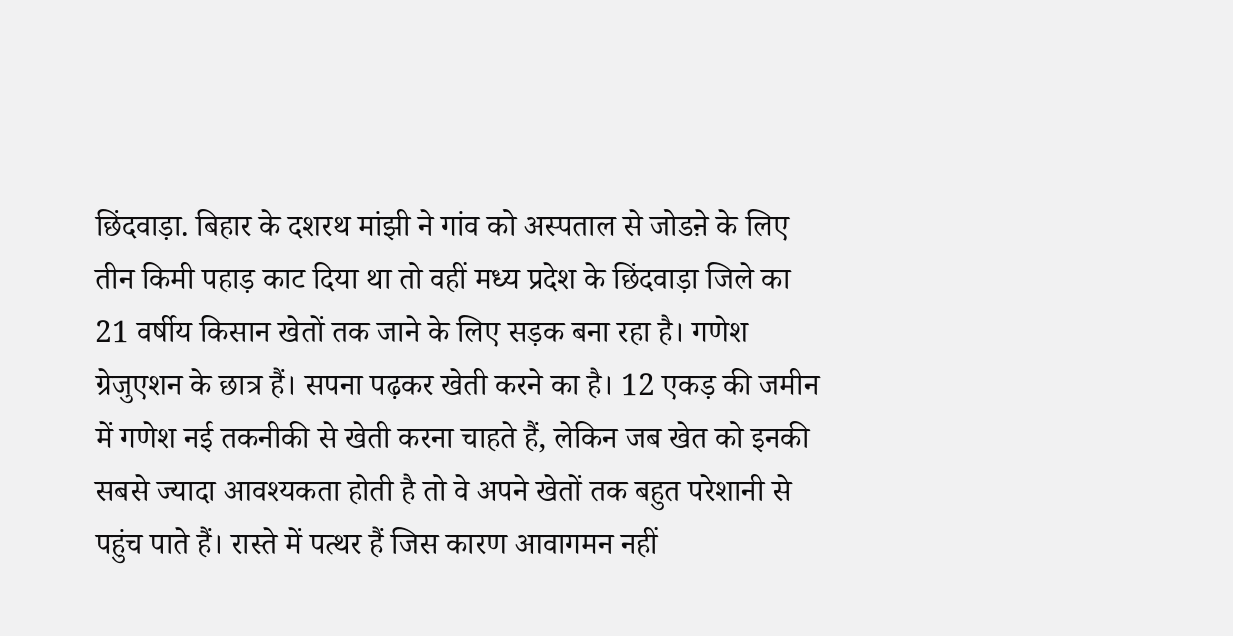छिंदवाड़ा. बिहार के दशरथ मांझी ने गांव को अस्पताल से जोडऩे के लिए तीन किमी पहाड़ काट दिया था तो वहीं मध्य प्रदेश के छिंदवाड़ा जिले का 21 वर्षीय किसान खेतों तक जाने के लिए सड़क बना रहा है। गणेश ग्रेजुएशन के छात्र हैं। सपना पढ़कर खेती करने का है। 12 एकड़ की जमीन में गणेश नई तकनीकी से खेती करना चाहते हैं, लेकिन जब खेत को इनकी सबसे ज्यादा आवश्यकता होती है तो वे अपने खेतों तक बहुत परेशानी से पहुंच पाते हैं। रास्ते में पत्थर हैं जिस कारण आवागमन नहीं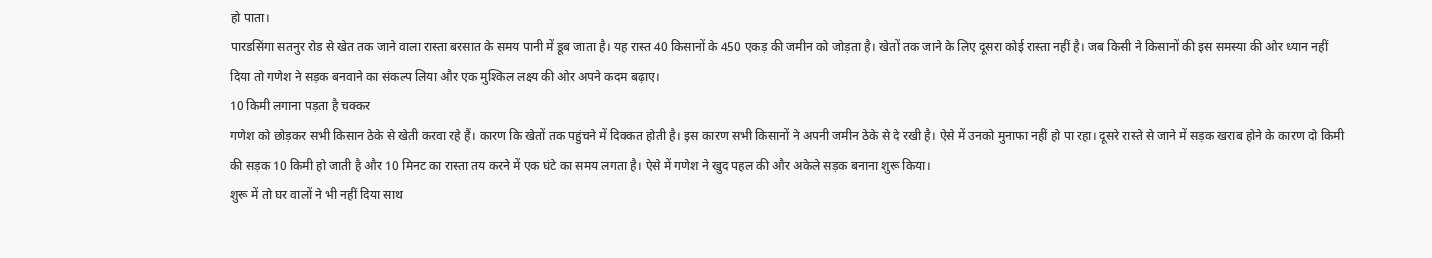हो पाता।
पारडसिंगा सतनुर रोड से खेत तक जाने वाला रास्ता बरसात के समय पानी में डूब जाता है। यह रास्त 40 किसानों के 450 एकड़ की जमीन को जोड़ता है। खेतों तक जाने के लिए दूसरा कोई रास्ता नहीं है। जब किसी ने किसानों की इस समस्या की ओर ध्यान नहीं दिया तो गणेश ने सड़क बनवाने का संकल्प लिया और एक मुश्किल लक्ष्य की ओर अपने कदम बढ़ाए।
10 किमी लगाना पड़ता है चक्कर
गणेश को छोड़कर सभी किसान ठेके से खेती करवा रहे हैं। कारण कि खेतों तक पहुंचने में दिक्कत होती है। इस कारण सभी किसानों ने अपनी जमीन ठेके से दे रखी है। ऐसे में उनको मुनाफा नहीं हो पा रहा। दूसरे रास्ते से जाने में सड़क खराब होने के कारण दो किमी की सड़क 10 किमी हो जाती है और 10 मिनट का रास्ता तय करने में एक घंटे का समय लगता है। ऐसे में गणेश ने खुद पहल की और अकेले सड़क बनाना शुरू किया।
शुरू में तो घर वालों ने भी नहीं दिया साथ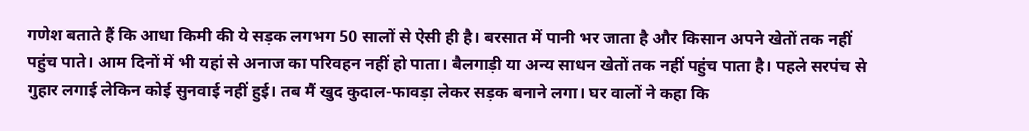गणेश बताते हैं कि आधा किमी की ये सड़क लगभग 50 सालों से ऐसी ही है। बरसात में पानी भर जाता है और किसान अपने खेतों तक नहीं पहुंच पाते। आम दिनों में भी यहां से अनाज का परिवहन नहीं हो पाता। बैलगाड़ी या अन्य साधन खेतों तक नहीं पहुंच पाता है। पहले सरपंच से गुहार लगाई लेकिन कोई सुनवाई नहीं हुई। तब मैं खुद कुदाल-फावड़ा लेकर सड़क बनाने लगा। घर वालों ने कहा कि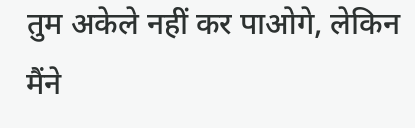तुम अकेले नहीं कर पाओगे, लेकिन मैंने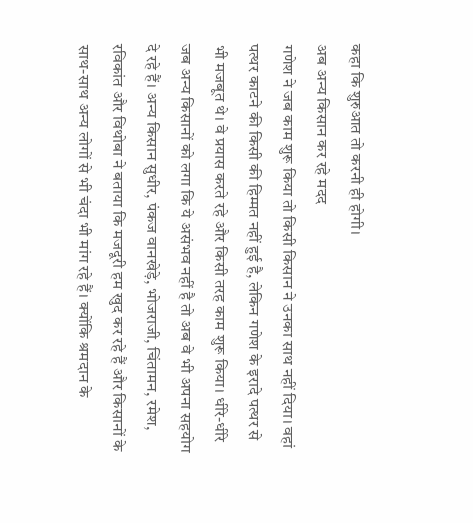कहा कि शुरुआत तो करनी ही होगी।
अब अन्य किसान कर रहे मदद
गणेश ने जब काम शुरू किया तो किसी किसान ने उनका साथ नहीं दिया। वहां पत्थर काटने की किसी की हिम्मत नहीं हुई है, लेकिन गणेश के इरादे पत्थर से भी मजबूत थे। वे प्रयास करते रहे और किसी तरह काम शुरू किया। धीरे-धीरे जब अन्य किसानों को लगा कि ये असंभव नहीं है तो अब वे भी अपना सहयोग दे रहे हैं। अन्य किसान सुधीर, पंकज वानखेड़े, भोजराजी, चिंतामन, रमेश, रविकांत और विथोबा ने बताया कि मजदूरी हम खुद कर रहे हैं और किसानों के साथ-साथ अन्य लोगों से भी चंदा भी मांग रहे हैं। क्योंकि श्रमदान के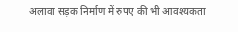अलावा सड़क निर्माण में रुपए की भी आवश्यकता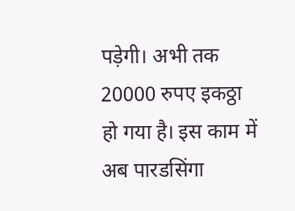पड़ेगी। अभी तक 20000 रुपए इकठ्ठा हो गया है। इस काम में अब पारडसिंगा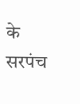के सरपंच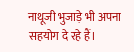नाथूजी भुजाड़े भी अपना सहयोग दे रहे हैं।